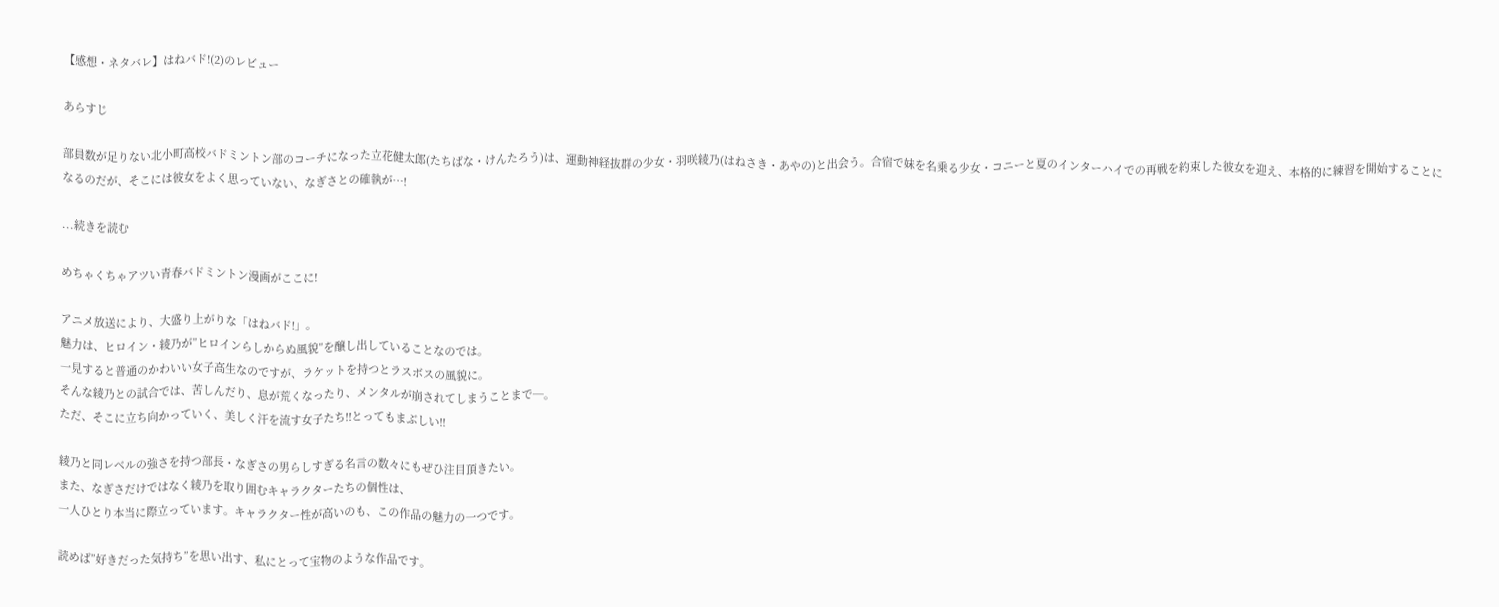【感想・ネタバレ】はねバド!(2)のレビュー

あらすじ

部員数が足りない北小町高校バドミントン部のコーチになった立花健太郎(たちばな・けんたろう)は、運動神経抜群の少女・羽咲綾乃(はねさき・あやの)と出会う。合宿で妹を名乗る少女・コニーと夏のインターハイでの再戦を約束した彼女を迎え、本格的に練習を開始することになるのだが、そこには彼女をよく思っていない、なぎさとの確執が…!

...続きを読む

めちゃくちゃアツい青春バドミントン漫画がここに!

アニメ放送により、大盛り上がりな「はねバド!」。
魅力は、ヒロイン・綾乃が”ヒロインらしからぬ風貌”を醸し出していることなのでは。
一見すると普通のかわいい女子高生なのですが、ラケットを持つとラスボスの風貌に。
そんな綾乃との試合では、苦しんだり、息が荒くなったり、メンタルが崩されてしまうことまで─。
ただ、そこに立ち向かっていく、美しく汗を流す女子たち!!とってもまぶしい!!

綾乃と同レベルの強さを持つ部長・なぎさの男らしすぎる名言の数々にもぜひ注目頂きたい。
また、なぎさだけではなく綾乃を取り囲むキャラクターたちの個性は、
一人ひとり本当に際立っています。キャラクター性が高いのも、この作品の魅力の一つです。

読めば”好きだった気持ち”を思い出す、私にとって宝物のような作品です。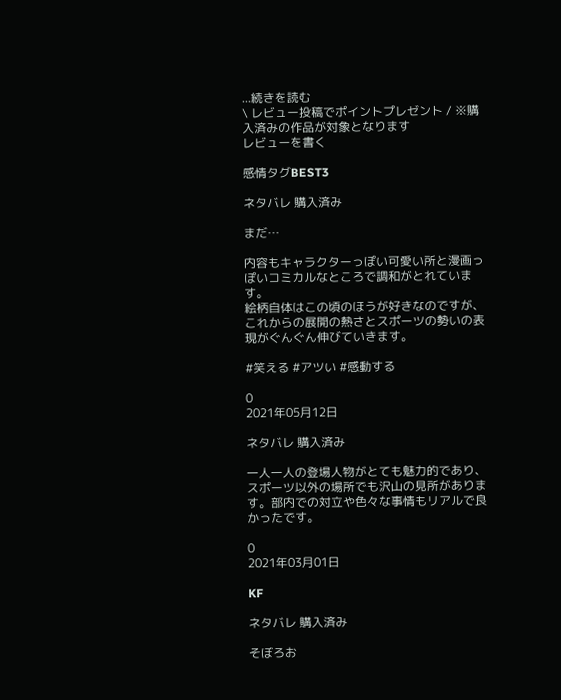...続きを読む
\ レビュー投稿でポイントプレゼント / ※購入済みの作品が対象となります
レビューを書く

感情タグBEST3

ネタバレ 購入済み

まだ…

内容もキャラクターっぽい可愛い所と漫画っぽいコミカルなところで調和がとれています。
絵柄自体はこの頃のほうが好きなのですが、これからの展開の熱さとスポーツの勢いの表現がぐんぐん伸びていきます。

#笑える #アツい #感動する

0
2021年05月12日

ネタバレ 購入済み

一人一人の登場人物がとても魅力的であり、スポーツ以外の場所でも沢山の見所があります。部内での対立や色々な事情もリアルで良かったです。

0
2021年03月01日

KF

ネタバレ 購入済み

そぼろお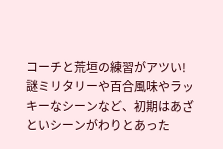コーチと荒垣の練習がアツい!
謎ミリタリーや百合風味やラッキーなシーンなど、初期はあざといシーンがわりとあった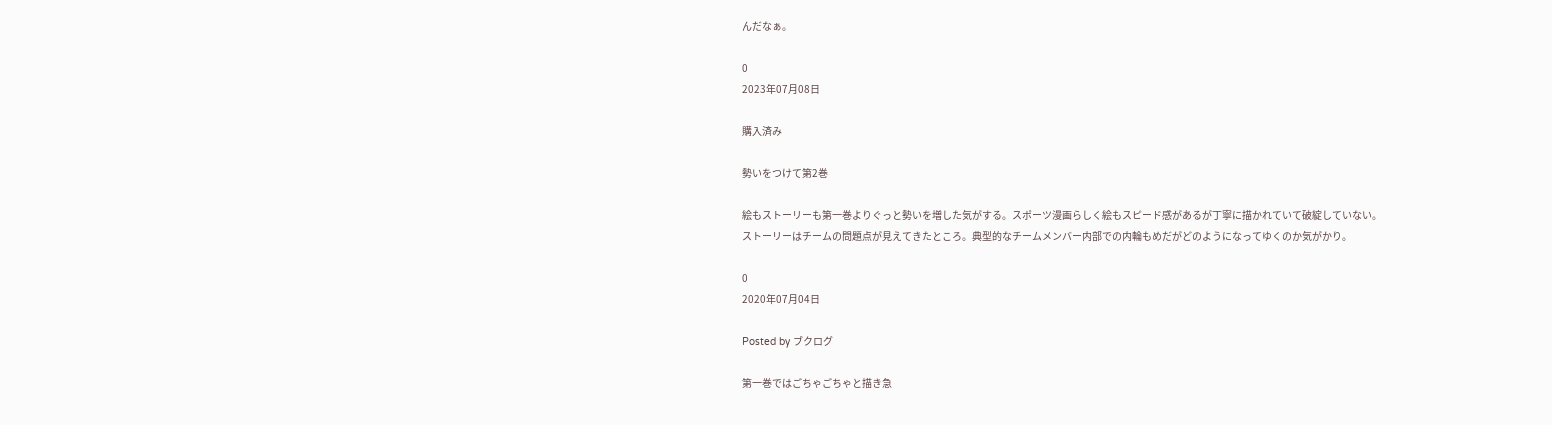んだなぁ。

0
2023年07月08日

購入済み

勢いをつけて第2巻

絵もストーリーも第一巻よりぐっと勢いを増した気がする。スポーツ漫画らしく絵もスピード感があるが丁寧に描かれていて破綻していない。
ストーリーはチームの問題点が見えてきたところ。典型的なチームメンバー内部での内輪もめだがどのようになってゆくのか気がかり。

0
2020年07月04日

Posted by ブクログ

第一巻ではごちゃごちゃと描き急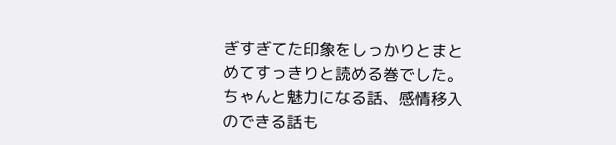ぎすぎてた印象をしっかりとまとめてすっきりと読める巻でした。ちゃんと魅力になる話、感情移入のできる話も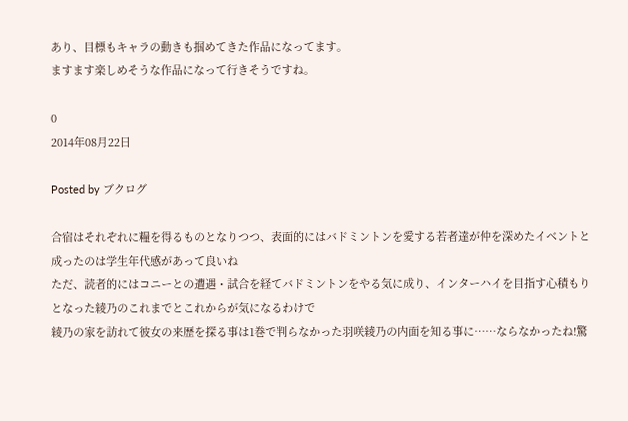あり、目標もキャラの動きも掴めてきた作品になってます。
ますます楽しめそうな作品になって行きそうですね。

0
2014年08月22日

Posted by ブクログ

合宿はそれぞれに糧を得るものとなりつつ、表面的にはバドミントンを愛する若者達が仲を深めたイベントと成ったのは学生年代感があって良いね
ただ、読者的にはコニーとの遭遇・試合を経てバドミントンをやる気に成り、インターハイを目指す心積もりとなった綾乃のこれまでとこれからが気になるわけで
綾乃の家を訪れて彼女の来歴を探る事は1巻で判らなかった羽咲綾乃の内面を知る事に……ならなかったね!驚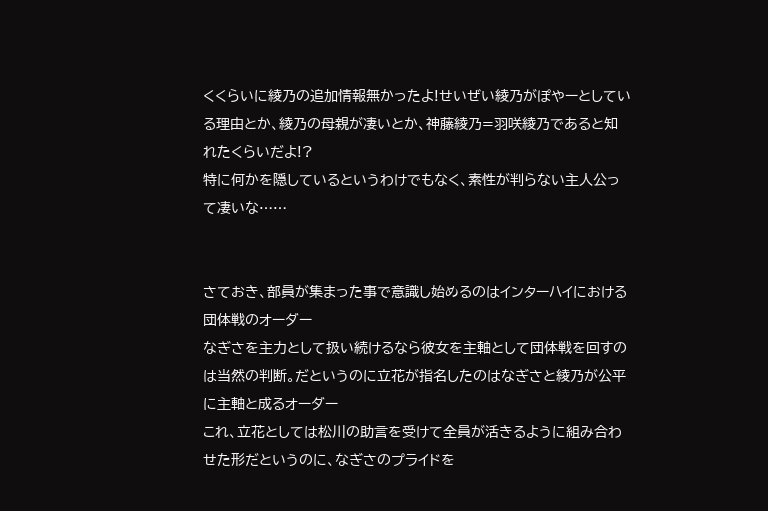くくらいに綾乃の追加情報無かったよ!せいぜい綾乃がぽやーとしている理由とか、綾乃の母親が凄いとか、神藤綾乃=羽咲綾乃であると知れたくらいだよ!?
特に何かを隠しているというわけでもなく、素性が判らない主人公って凄いな……


さておき、部員が集まった事で意識し始めるのはインターハイにおける団体戦のオーダー
なぎさを主力として扱い続けるなら彼女を主軸として団体戦を回すのは当然の判断。だというのに立花が指名したのはなぎさと綾乃が公平に主軸と成るオーダー
これ、立花としては松川の助言を受けて全員が活きるように組み合わせた形だというのに、なぎさのプライドを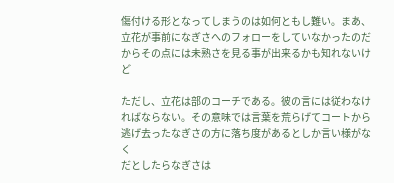傷付ける形となってしまうのは如何ともし難い。まあ、立花が事前になぎさへのフォローをしていなかったのだからその点には未熟さを見る事が出来るかも知れないけど

ただし、立花は部のコーチである。彼の言には従わなければならない。その意味では言葉を荒らげてコートから逃げ去ったなぎさの方に落ち度があるとしか言い様がなく
だとしたらなぎさは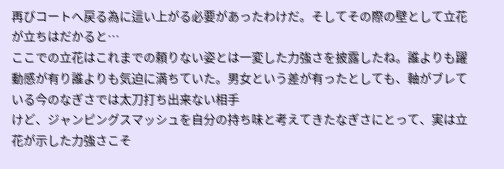再びコートへ戻る為に這い上がる必要があったわけだ。そしてその際の壁として立花が立ちはだかると…
ここでの立花はこれまでの頼りない姿とは一変した力強さを披露したね。誰よりも躍動感が有り誰よりも気迫に満ちていた。男女という差が有ったとしても、軸がブレている今のなぎさでは太刀打ち出来ない相手
けど、ジャンピングスマッシュを自分の持ち味と考えてきたなぎさにとって、実は立花が示した力強さこそ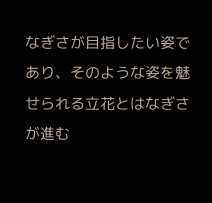なぎさが目指したい姿であり、そのような姿を魅せられる立花とはなぎさが進む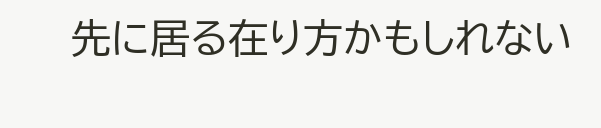先に居る在り方かもしれない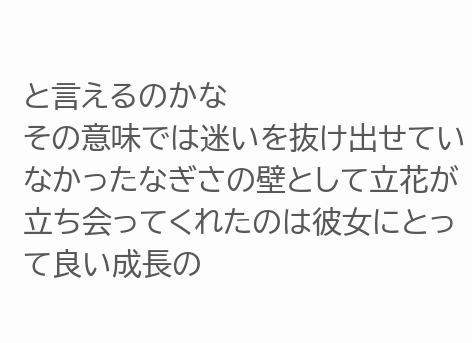と言えるのかな
その意味では迷いを抜け出せていなかったなぎさの壁として立花が立ち会ってくれたのは彼女にとって良い成長の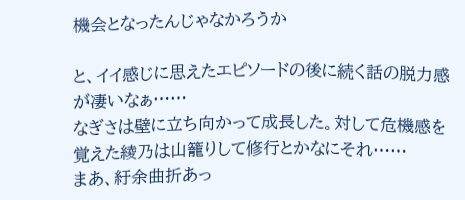機会となったんじゃなかろうか

と、イイ感じに思えたエピソードの後に続く話の脱力感が凄いなぁ……
なぎさは壁に立ち向かって成長した。対して危機感を覚えた綾乃は山籠りして修行とかなにそれ……
まあ、紆余曲折あっ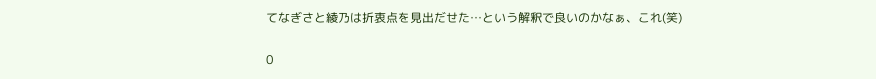てなぎさと綾乃は折衷点を見出だせた…という解釈で良いのかなぁ、これ(笑)

0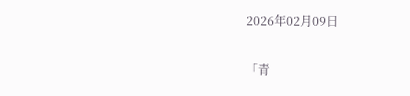2026年02月09日

「青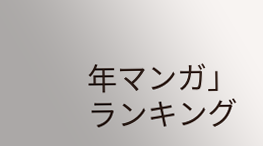年マンガ」ランキング